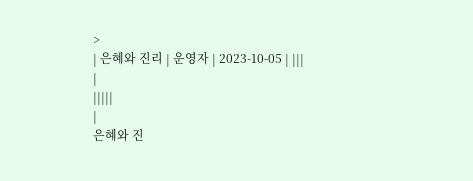>
| 은혜와 진리 | 운영자 | 2023-10-05 | |||
|
|||||
|
은혜와 진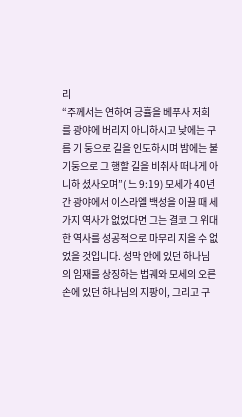리
“주께서는 연하여 긍휼을 베푸사 저희를 광야에 버리지 아니하시고 낮에는 구름 기 둥으로 길을 인도하시며 밤에는 불 기둥으로 그 행할 길을 비취사 떠나게 아니하 셨사오며”( 느 9:19) 모세가 40년간 광야에서 이스라엘 백성을 이끌 때 세 가지 역사가 없었다면 그는 결코 그 위대한 역사를 성공적으로 마무리 지을 수 없었을 것입니다. 성막 안에 있던 하나님의 임재를 상징하는 법궤와 모세의 오른손에 있던 하나님의 지팡이, 그리고 구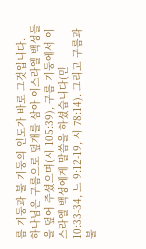름 기둥과 불 기둥의 인도가 바로 그것입니다.
하나님은 구름으로 덮개를 삼아 이스라엘 백성들을 덮어 주셨으며(시 105:39), 구름 기둥에서 이스라엘 백성에게 말씀을 하셨습니다(민 10:33-34, 느 9:12-19, 시 78:14). 그리고 구름과 불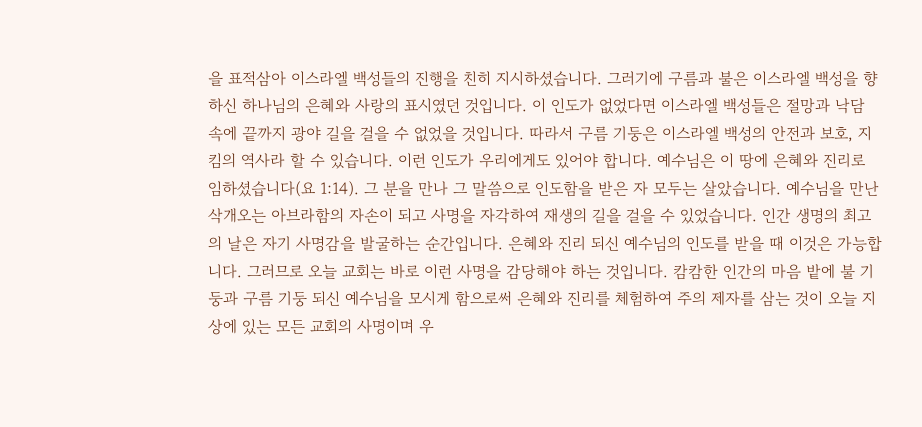을 표적삼아 이스라엘 백성들의 진행을 친히 지시하셨습니다. 그러기에 구름과 불은 이스라엘 백성을 향하신 하나님의 은혜와 사랑의 표시였던 것입니다. 이 인도가 없었다면 이스라엘 백성들은 절망과 낙담 속에 끝까지 광야 길을 걸을 수 없었을 것입니다. 따라서 구름 기둥은 이스라엘 백성의 안전과 보호, 지킴의 역사라 할 수 있습니다. 이런 인도가 우리에게도 있어야 합니다. 예수님은 이 땅에 은혜와 진리로 임하셨습니다(요 1:14). 그 분을 만나 그 말씀으로 인도함을 받은 자 모두는 살았습니다. 예수님을 만난 삭개오는 아브라함의 자손이 되고 사명을 자각하여 재생의 길을 걸을 수 있었습니다. 인간 생명의 최고의 날은 자기 사명감을 발굴하는 순간입니다. 은혜와 진리 되신 예수님의 인도를 받을 때 이것은 가능합니다. 그러므로 오늘 교회는 바로 이런 사명을 감당해야 하는 것입니다. 캄캄한 인간의 마음 밭에 불 기둥과 구름 기둥 되신 예수님을 모시게 함으로써 은혜와 진리를 체험하여 주의 제자를 삼는 것이 오늘 지상에 있는 모든 교회의 사명이며 우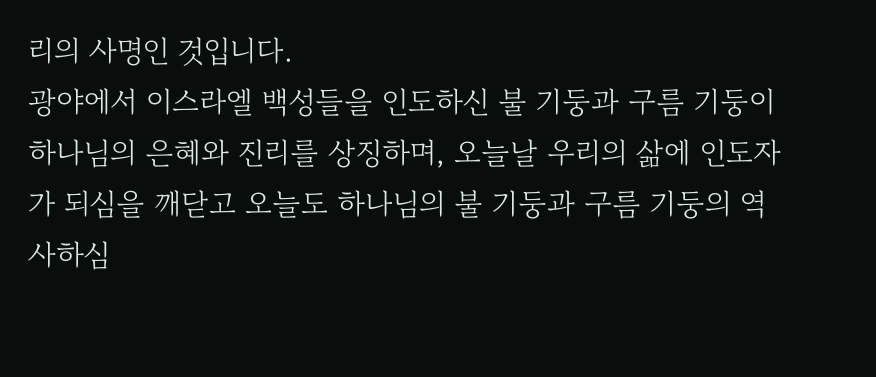리의 사명인 것입니다.
광야에서 이스라엘 백성들을 인도하신 불 기둥과 구름 기둥이 하나님의 은혜와 진리를 상징하며, 오늘날 우리의 삶에 인도자가 되심을 깨닫고 오늘도 하나님의 불 기둥과 구름 기둥의 역사하심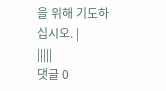을 위해 기도하십시오. |
|||||
댓글 0